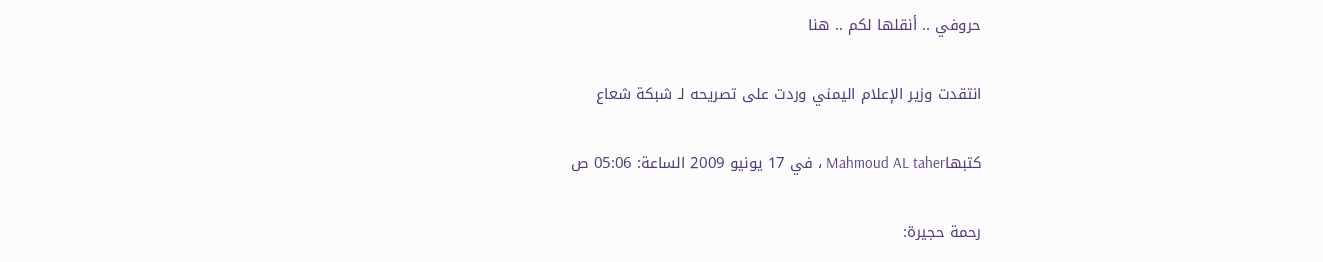حروفي .. أنقلها لكم .. هنا

انتقدت وزير الإعلام اليمني وردت على تصريحه لـ شبكة شعاع

كتبهاMahmoud AL taher ، في 17 يونيو 2009 الساعة: 05:06 ص

رحمة حجيرة: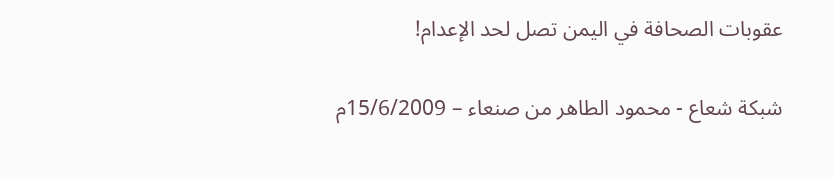عقوبات الصحافة في اليمن تصل لحد الإعدام!

شبكة شعاع - محمود الطاهر من صنعاء – 15/6/2009م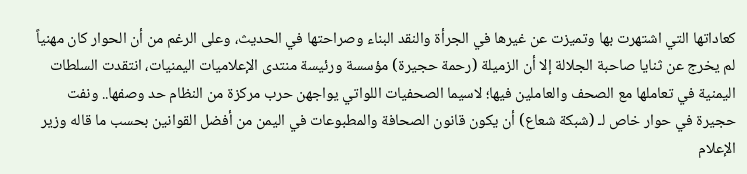كعاداتها التي اشتهرت بها وتميزت عن غيرها في الجرأة والنقد البناء وصراحتها في الحديث، وعلى الرغم من أن الحوار كان مهنياً لم يخرج عن ثنايا صاحبة الجلالة إلا أن الزميلة (رحمة حجيرة) مؤسسة ورئيسة منتدى الإعلاميات اليمنيات، انتقدت السلطات اليمنية في تعاملها مع الصحف والعاملين فيها؛ لاسيما الصحفيات اللواتي يواجهن حرب مركزة من النظام حد وصفها.. ونفت حجيرة في حوار خاص لـ (شبكة شعاع) أن يكون قانون الصحافة والمطبوعات في اليمن من أفضل القوانين بحسب ما قاله وزير الإعلام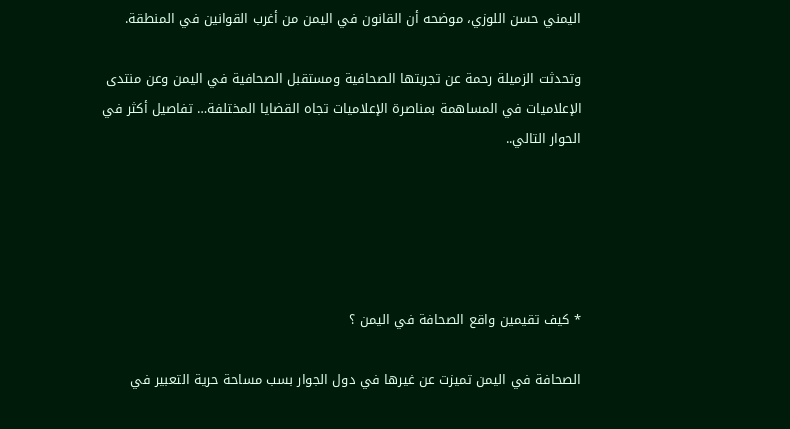اليمني حسن اللوزي، موضحه أن القانون في اليمن من أغرب القوانين في المنطقة.

وتحدثت الزميلة رحمة عن تجربتها الصحافية ومستقبل الصحافية في اليمن وعن منتدى الإعلاميات في المساهمة بمناصرة الإعلاميات تجاه القضايا المختلفة… تفاصيل أكثر في الحوار التالي..





* كيف تقيمين واقع الصحافة في اليمن ؟

الصحافة في اليمن تميزت عن غيرها في دول الجوار بسب مساحة حرية التعبير في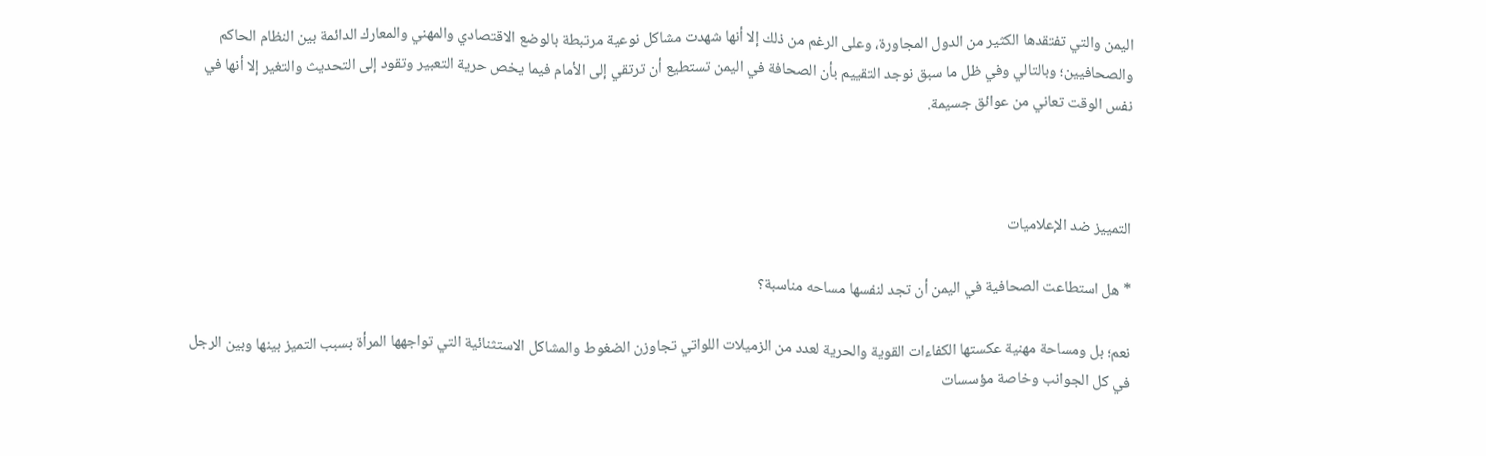اليمن والتي تفتقدها الكثير من الدول المجاورة، وعلى الرغم من ذلك إلا أنها شهدت مشاكل نوعية مرتبطة بالوضع الاقتصادي والمهني والمعارك الدائمة بين النظام الحاكم والصحافيين؛ وبالتالي وفي ظل ما سبق نوجد التقييم بأن الصحافة في اليمن تستطيع أن ترتقي إلى الأمام فيما يخص حرية التعبير وتقود إلى التحديث والتغير إلا أنها في نفس الوقت تعاني من عوائق جسيمة.



التمييز ضد الإعلاميات

* هل استطاعت الصحافية في اليمن أن تجد لنفسها مساحه مناسبة؟

نعم؛ بل ومساحة مهنية عكستها الكفاءات القوية والحرية لعدد من الزميلات اللواتي تجاوزن الضغوط والمشاكل الاستثنائية التي تواجهها المرأة بسبب التميز بينها وبين الرجل في كل الجوانب وخاصة مؤسسات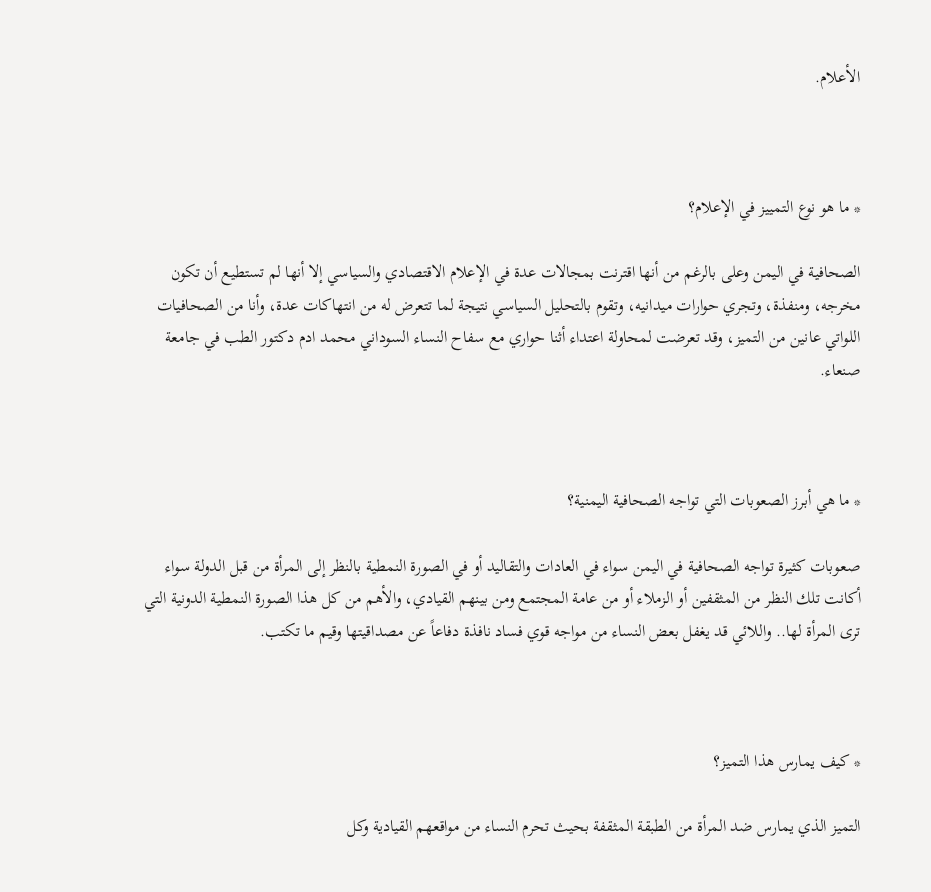الأعلام.



* ما هو نوع التمييز في الإعلام؟

الصحافية في اليمن وعلى بالرغم من أنها اقترنت بمجالات عدة في الإعلام الاقتصادي والسياسي إلا أنها لم تستطيع أن تكون مخرجه، ومنفذة، وتجري حوارات ميدانيه، وتقوم بالتحليل السياسي نتيجة لما تتعرض له من انتهاكات عدة، وأنا من الصحافيات اللواتي عانين من التميز، وقد تعرضت لمحاولة اعتداء أثنا حواري مع سفاح النساء السوداني محمد ادم دكتور الطب في جامعة صنعاء.



* ما هي أبرز الصعوبات التي تواجه الصحافية اليمنية؟

صعوبات كثيرة تواجه الصحافية في اليمن سواء في العادات والتقاليد أو في الصورة النمطية بالنظر إلى المرأة من قبل الدولة سواء أكانت تلك النظر من المثقفين أو الزملاء أو من عامة المجتمع ومن بينهم القيادي، والأهم من كل هذا الصورة النمطية الدونية التي ترى المرأة لها.. واللائي قد يغفل بعض النساء من مواجه قوي فساد نافذة دفاعاً عن مصداقيتها وقيم ما تكتب.



* كيف يمارس هذا التميز؟

التميز الذي يمارس ضد المرأة من الطبقة المثقفة بحيث تحرم النساء من مواقعهم القيادية وكل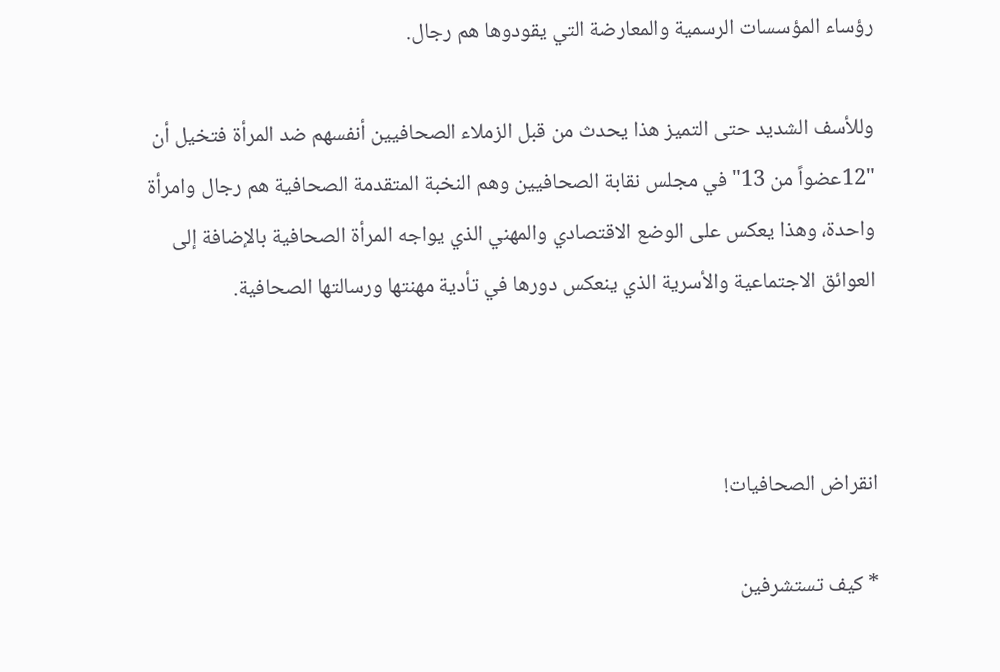رؤساء المؤسسات الرسمية والمعارضة التي يقودوها هم رجال.

وللأسف الشديد حتى التميز هذا يحدث من قبل الزملاء الصحافيين أنفسهم ضد المرأة فتخيل أن "12عضواً من 13" في مجلس نقابة الصحافيين وهم النخبة المتقدمة الصحافية هم رجال وامرأة واحدة، وهذا يعكس على الوضع الاقتصادي والمهني الذي يواجه المرأة الصحافية بالإضافة إلى العوائق الاجتماعية والأسرية الذي ينعكس دورها في تأدية مهنتها ورسالتها الصحافية.



انقراض الصحافيات!

* كيف تستشرفين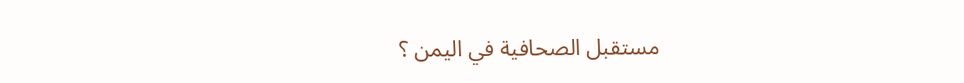مستقبل الصحافية في اليمن ؟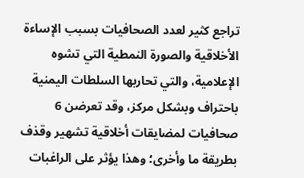تراجع كثير لعدد الصحافيات بسبب الإساءة الأخلاقية والصورة النمطية التي تشوه  الإعلامية، والتي تحاربها السلطات اليمنية باحتراف وبشكل مركز، وقد تعرضن 6 صحافيات لمضايقات أخلاقية تشهير وقذف بطريقة ما وأخرى؛ وهذا يؤثر على الراغبات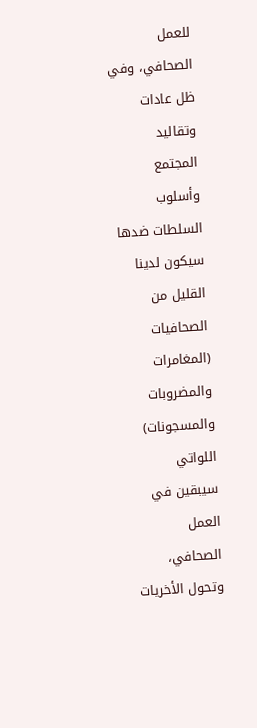للعمل الصحافي، وفي ظل عادات وتقاليد المجتمع وأسلوب السلطات ضدها سيكون لدينا القليل من الصحافيات (المغامرات والمضروبات والمسجونات) اللواتي سيبقين في العمل الصحافي، وتحول الأخريات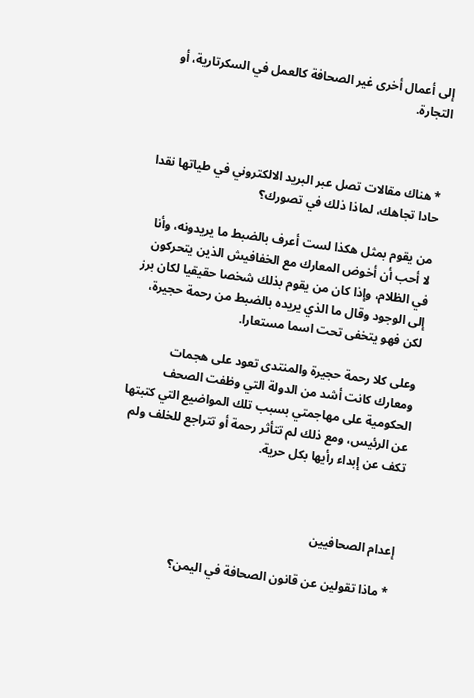إلى أعمال أخرى غير الصحافة كالعمل في السكرتارية، أو التجارة.



* هناك مقالات تصل عبر البريد الالكتروني في طياتها نقدا حادا تجاهك، لماذا ذلك في تصورك؟

من يقوم بمثل هكذا لست أعرف بالضبط ما يريدونه، وأنا لا أحب أن أخوض المعارك مع الخفافيش الذين يتحركون في الظلام، وإذا كان من يقوم بذلك شخصا حقيقيا لكان برز إلى الوجود وقال ما الذي يريده بالضبط من رحمة حجيرة، لكن فهو يتخفى تحت اسما مستعارا.

وعلى كلا رحمة حجيرة والمنتدى تعود على هجمات ومعارك كانت أشد من الدولة التي وظفت الصحف الحكومية على مهاجمتي بسبب تلك المواضيع التي كتبتها عن الرئيس، ومع ذلك لم تتأثر رحمة أو تتراجع للخلف ولم تكف عن إبداء رأيها بكل حرية.



إعدام الصحافيين

* ماذا تقولين عن قانون الصحافة في اليمن؟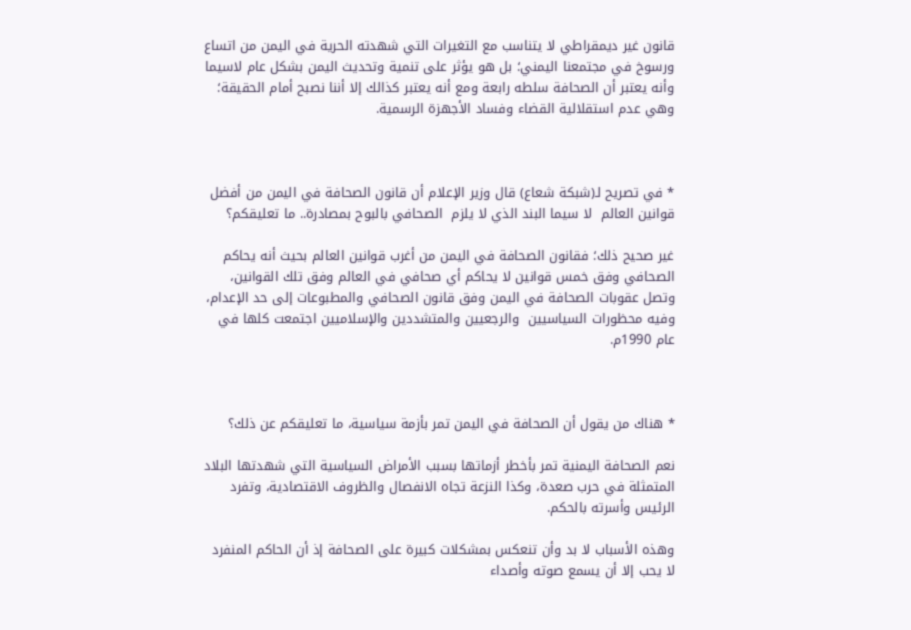قانون غير ديمقراطي لا يتناسب مع التغيرات التي شهدته الحرية في اليمن من اتساع  ورسوخ في مجتمعنا اليمني؛ بل هو يؤثر على تنمية وتحديث اليمن بشكل عام لاسيما وأنه يعتبر أن الصحافة سلطه رابعة ومع أنه يعتبر كذالك إلا أننا نصبح أمام الحقيقة؛ وهي عدم استقلالية القضاء وفساد الأجهزة الرسمية.



* في تصريح لـ(شبكة شعاع) قال وزير الإعلام أن قانون الصحافة في اليمن من أفضل قوانين العالم  لا سيما البند الذي لا يلزم  الصحافي بالبوح بمصادرة.. ما تعليقكم؟

غير صحيح ذلك؛ فقانون الصحافة في اليمن من أغرب قوانين العالم بحيث أنه يحاكم الصحافي وفق خمس قوانين لا يحاكم أي صحافي في العالم وفق تلك القوانين، وتصل عقوبات الصحافة في اليمن وفق قانون الصحافي والمطبوعات إلى حد الإعدام، وفيه محظورات السياسيين  والرجعيين والمتشددين والإسلاميين اجتمعت كلها في عام 1990م.



* هناك من يقول أن الصحافة في اليمن تمر بأزمة سياسية، ما تعليقكم عن ذلك؟

نعم الصحافة اليمنية تمر بأخطر أزماتها بسبب الأمراض السياسية التي شهدتها البلاد المتمثلة في حرب صعدة، وكذا النزعة تجاه الانفصال والظروف الاقتصادية، وتفرد الرئيس وأسرته بالحكم.

وهذه الأسباب لا بد وأن تنعكس بمشكلات كبيرة على الصحافة إذ أن الحاكم المنفرد لا يحب إلا أن يسمع صوته وأصداء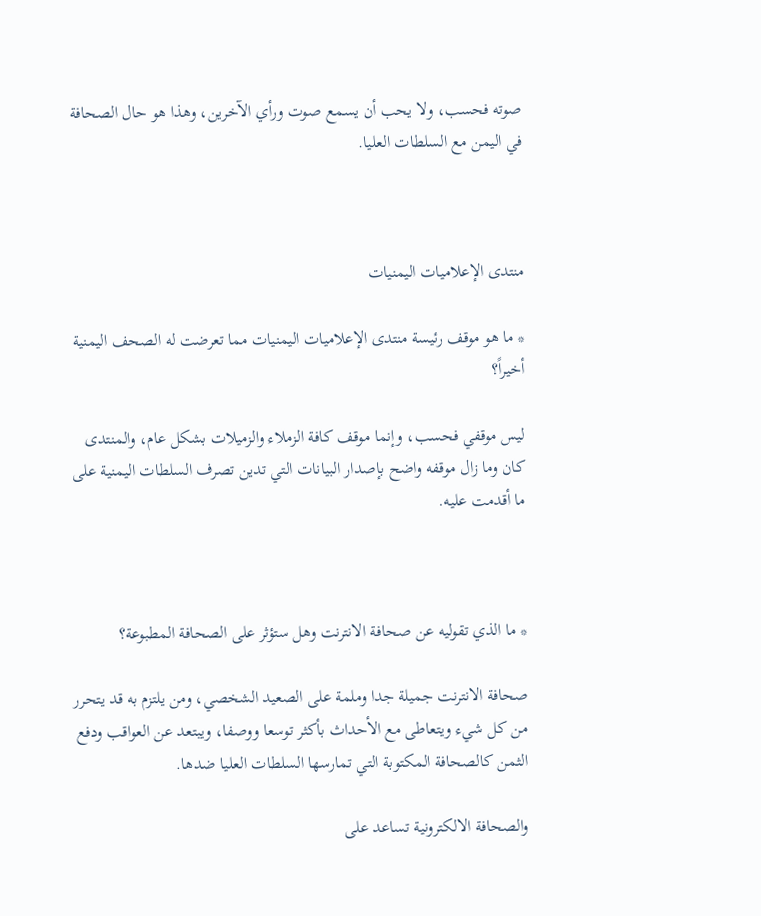صوته فحسب، ولا يحب أن يسمع صوت ورأي الآخرين، وهذا هو حال الصحافة في اليمن مع السلطات العليا.



منتدى الإعلاميات اليمنيات

* ما هو موقف رئيسة منتدى الإعلاميات اليمنيات مما تعرضت له الصحف اليمنية أخيراً؟

ليس موقفي فحسب، وإنما موقف كافة الزملاء والزميلات بشكل عام، والمنتدى كان وما زال موقفه واضح بإصدار البيانات التي تدين تصرف السلطات اليمنية على ما أقدمت عليه.



* ما الذي تقوليه عن صحافة الانترنت وهل ستؤثر على الصحافة المطبوعة؟

صحافة الانترنت جميلة جدا وملمة على الصعيد الشخصي، ومن يلتزم به قد يتحرر من كل شيء ويتعاطى مع الأحداث بأكثر توسعا ووصفا، ويبتعد عن العواقب ودفع الثمن كالصحافة المكتوبة التي تمارسها السلطات العليا ضدها.

والصحافة الالكترونية تساعد على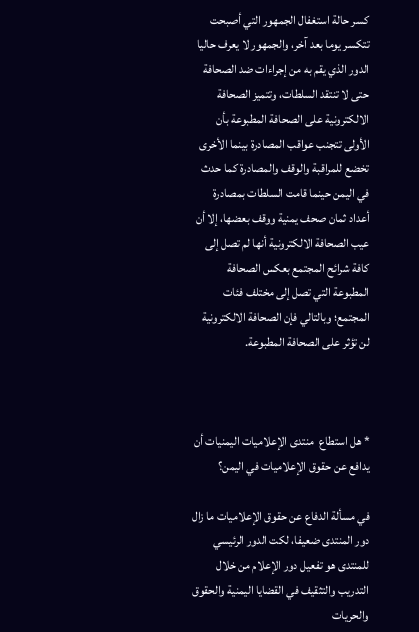كسر حالة استغفال الجمهور التي أصبحت تتكسر يوما بعد آخر، والجمهور لا يعرف حاليا الدور الذي يقم به من إجراءات ضد الصحافة حتى لا تنتقد السلطات، وتتميز الصحافة الالكترونية على الصحافة المطبوعة بأن الأولى تتجنب عواقب المصادرة بينما الأخرى تخضع للمراقبة والوقف والمصادرة كما حدث في اليمن حينما قامت السلطات بمصادرة أعداد ثمان صحف يمنية ووقف بعضها، إلا أن عيب الصحافة الالكترونية أنها لم تصل إلى كافة شرائح المجتمع بعكس الصحافة المطبوعة التي تصل إلى مختلف فئات المجتمع؛ وبالتالي فإن الصحافة الالكترونية لن تؤثر على الصحافة المطبوعة.



* هل استطاع  منتدى الإعلاميات اليمنيات أن يدافع عن حقوق الإعلاميات في اليمن؟

في مسألة الدفاع عن حقوق الإعلاميات ما زال دور المنتدى ضعيفا، لكت الدور الرئيسي للمنتدى هو تفعيل دور الإعلام من خلال التدريب والتثقيف في القضايا اليمنية والحقوق والحريات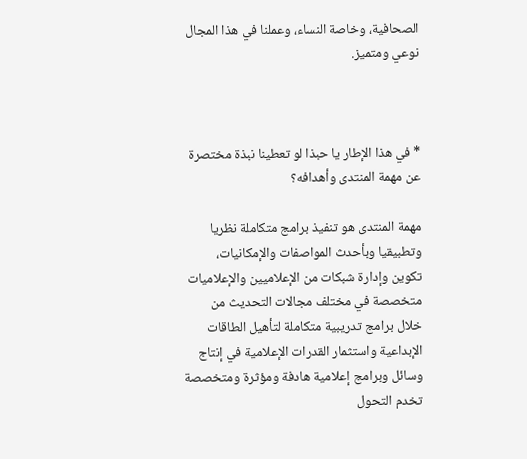الصحافية، وخاصة النساء، وعملنا في هذا المجال نوعي ومتميز.



* في هذا الإطار يا حبذا لو تعطينا نبذة مختصرة عن مهمة المنتدى وأهدافه؟

مهمة المنتدى هو تنفيذ برامج متكاملة نظريا وتطبيقيا وبأحدث المواصفات والإمكانيات، تكوين وإدارة شبكات من الإعلاميين والإعلاميات متخصصة في مختلف مجالات التحديث من خلال برامج تدريبية متكاملة لتأهيل الطاقات الإبداعية واستثمار القدرات الإعلامية في إنتاج وسائل وبرامج إعلامية هادفة ومؤثرة ومتخصصة تخدم التحول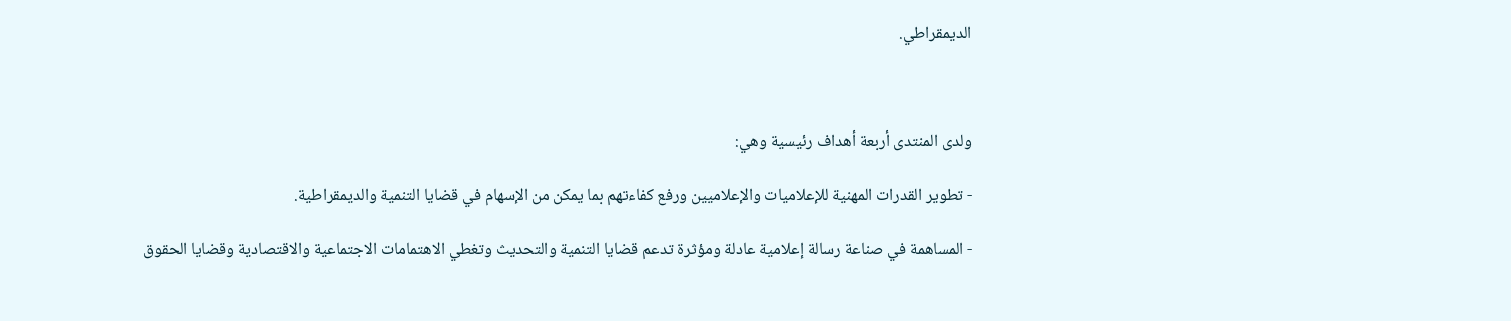الديمقراطي.



ولدى المنتدى أربعة أهداف رئيسية وهي:

- تطوير القدرات المهنية للإعلاميات والإعلاميين ورفع كفاءتهم بما يمكن من الإسهام في قضايا التنمية والديمقراطية.

- المساهمة في صناعة رسالة إعلامية عادلة ومؤثرة تدعم قضايا التنمية والتحديث وتغطي الاهتمامات الاجتماعية والاقتصادية وقضايا الحقوق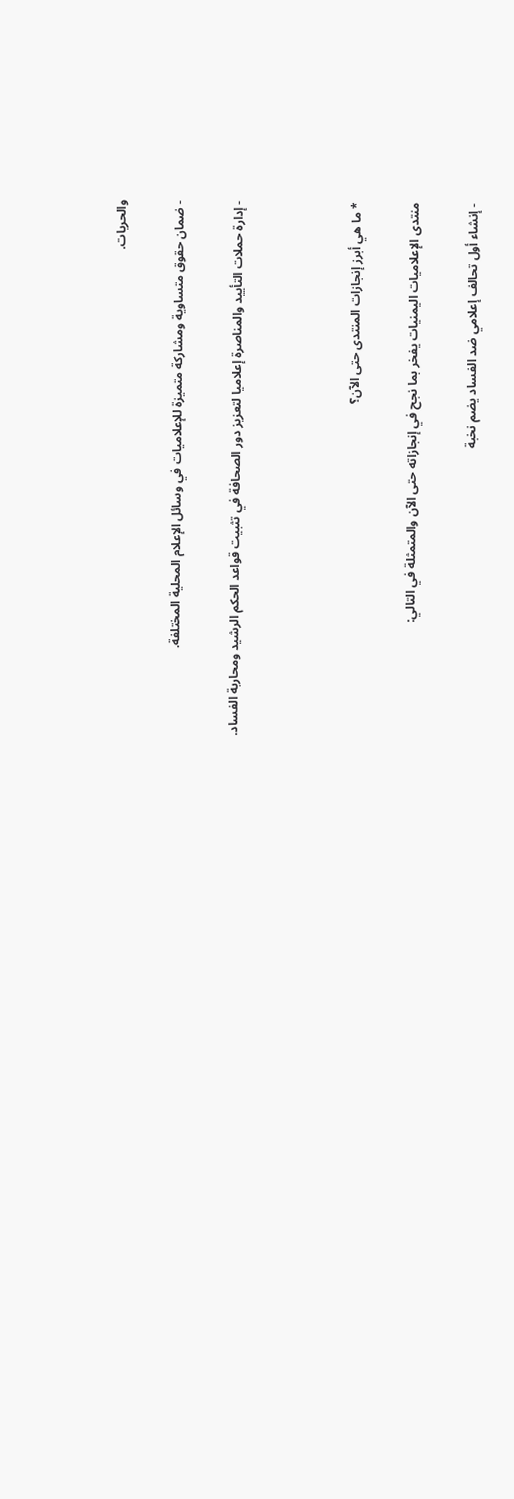والحريات.

- ضمان حقوق متساوية ومشاركة متميزة للإعلاميات في وسائل الإعلام المحلية المختلفة.

- إدارة حملات التأييد والمناصرة إعلاميا لتعزيز دور الصحافة في تثبيت قواعد الحكم الرشيد ومحاربة الفساد.



* ما هي أبرز إنجازات المنتدى حتى الآن؟

منتدى الإعلاميات اليمنيات يفخر بما نجح في إنجازاته حتى الآن والمتمثلة في التالي:

- إنشاء أول تحالف إعلامي ضد الفساد يضم نخبة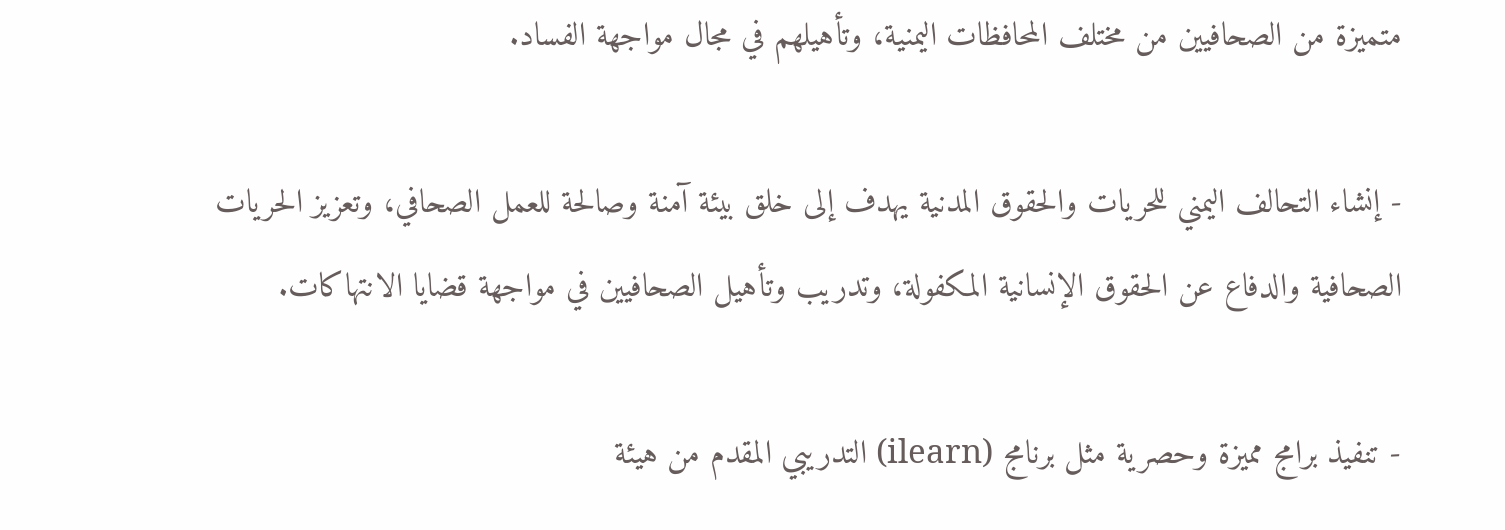متميزة من الصحافيين من مختلف المحافظات اليمنية، وتأهيلهم في مجال مواجهة الفساد.

- إنشاء التحالف اليمني للحريات والحقوق المدنية يهدف إلى خلق بيئة آمنة وصالحة للعمل الصحافي، وتعزيز الحريات الصحافية والدفاع عن الحقوق الإنسانية المكفولة، وتدريب وتأهيل الصحافيين في مواجهة قضايا الانتهاكات.

- تنفيذ برامج مميزة وحصرية مثل برنامج (ilearn) التدريبي المقدم من هيئة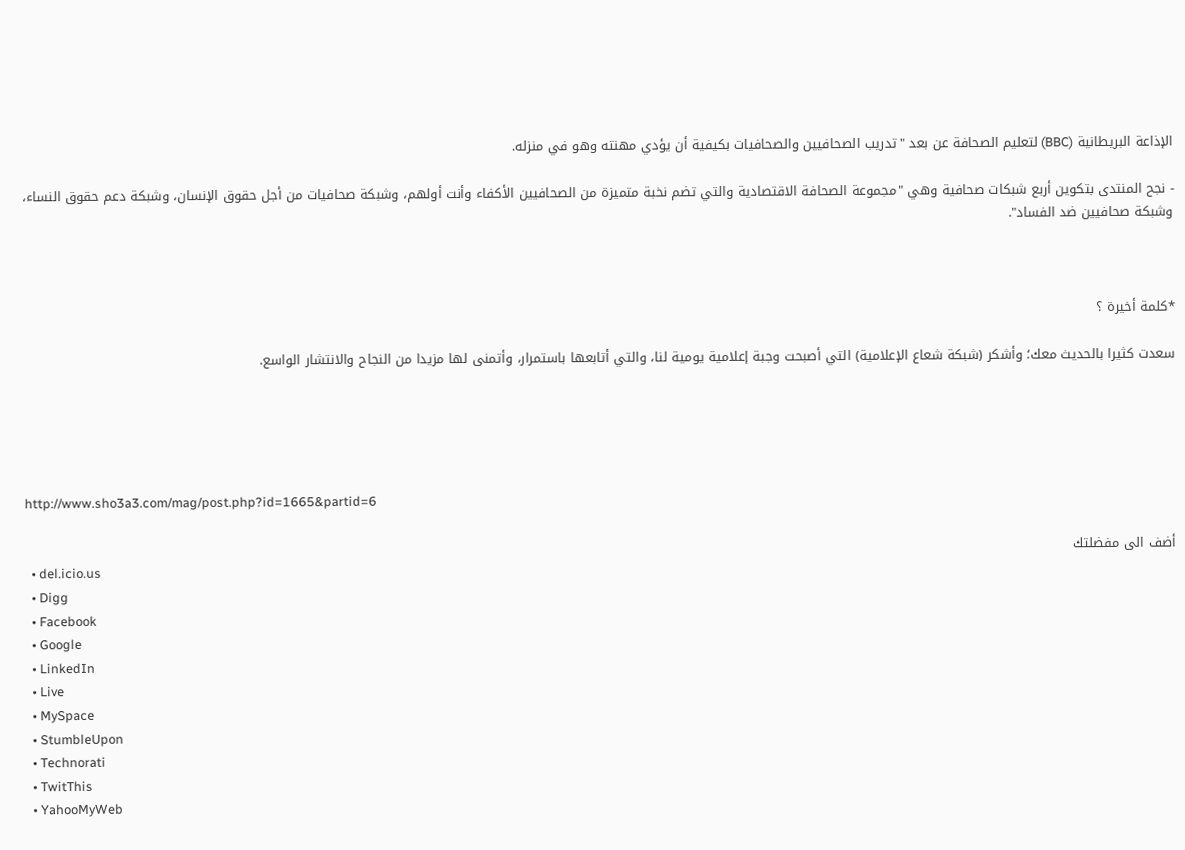الإذاعة البريطانية (BBC) لتعليم الصحافة عن بعد "تدريب الصحافيين والصحافيات بكيفية أن يؤدي مهنته وهو في منزله.

- نجح المنتدى بتكوين أربع شبكات صحافية وهي "مجموعة الصحافة الاقتصادية والتي تضم نخبة متميزة من الصحافيين الأكفاء وأنت أولهم، وشبكة صحافيات من أجل حقوق الإنسان، وشبكة دعم حقوق النساء، وشبكة صحافيين ضد الفساد".



*كلمة أخيرة ؟

سعدت كثيرا بالحديث معك؛ وأشكر (شبكة شعاع الإعلامية) التي أصبحت وجبة إعلامية يومية لنا، والتي أتابعها باستمرار، وأتمنى لها مزيدا من النجاح والانتشار الواسع.





http://www.sho3a3.com/mag/post.php?id=1665&partid=6

أضف الى مفضلتك
  • del.icio.us
  • Digg
  • Facebook
  • Google
  • LinkedIn
  • Live
  • MySpace
  • StumbleUpon
  • Technorati
  • TwitThis
  • YahooMyWeb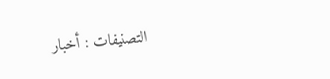التصنيفات : أخبار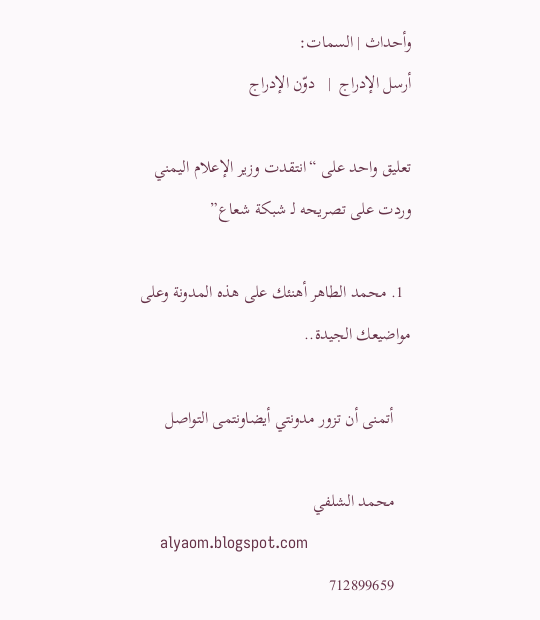وأحداث | السمات:
أرسل الإدراج  |   دوّن الإدراج

تعليق واحد على “انتقدت وزير الإعلام اليمني وردت على تصريحه لـ شبكة شعاع”

  1. محمد الطاهر أهنئك على هذه المدونة وعلى مواضيعك الجيدة..

    أتمنى أن تزور مدونتي أيضاونتمى التواصل

    محمد الشلفي
    alyaom.blogspot.com
    712899659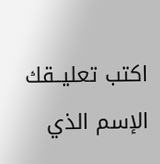اكتب تعليــقك
الإسم الذي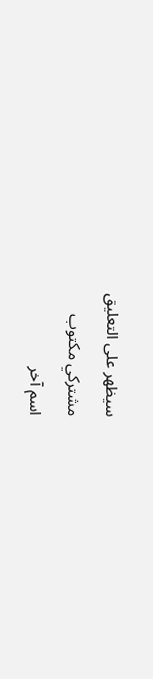سيظهر على التعليق
مشتركي مكتوب
اسم آخر